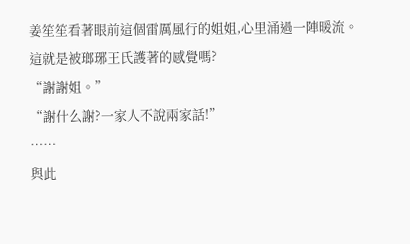姜笙笙看著眼前這個雷厲風行的姐姐,心里涌過一陣暖流。
這就是被瑯琊王氏護著的感覺嗎?
“謝謝姐。”
“謝什么謝?一家人不說兩家話!”
……
與此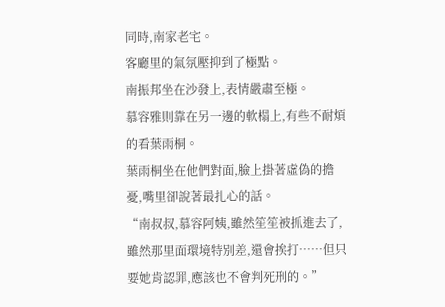同時,南家老宅。
客廳里的氣氛壓抑到了極點。
南振邦坐在沙發上,表情嚴肅至極。
慕容雅則靠在另一邊的軟榻上,有些不耐煩的看葉雨桐。
葉雨桐坐在他們對面,臉上掛著虛偽的擔憂,嘴里卻說著最扎心的話。
“南叔叔,慕容阿姨,雖然笙笙被抓進去了,雖然那里面環境特別差,還會挨打……但只要她肯認罪,應該也不會判死刑的。”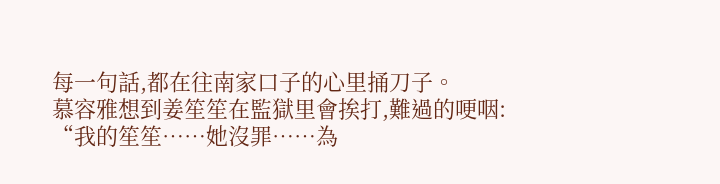每一句話,都在往南家口子的心里捅刀子。
慕容雅想到姜笙笙在監獄里會挨打,難過的哽咽:
“我的笙笙……她沒罪……為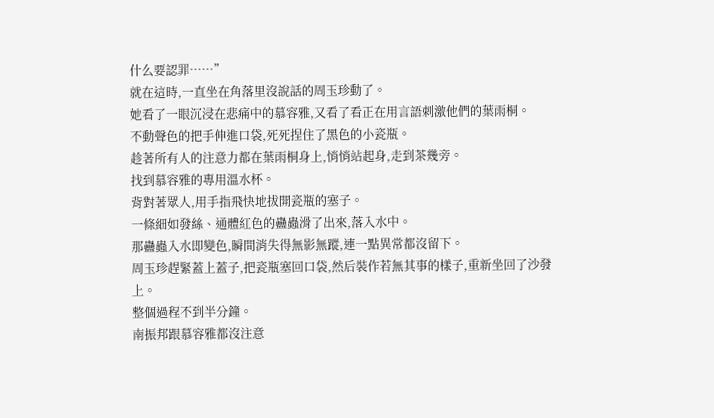什么要認罪……”
就在這時,一直坐在角落里沒說話的周玉珍動了。
她看了一眼沉浸在悲痛中的慕容雅,又看了看正在用言語刺激他們的葉雨桐。
不動聲色的把手伸進口袋,死死捏住了黑色的小瓷瓶。
趁著所有人的注意力都在葉雨桐身上,悄悄站起身,走到茶幾旁。
找到慕容雅的專用溫水杯。
背對著眾人,用手指飛快地拔開瓷瓶的塞子。
一條細如發絲、通體紅色的蠱蟲滑了出來,落入水中。
那蠱蟲入水即變色,瞬間消失得無影無蹤,連一點異常都沒留下。
周玉珍趕緊蓋上蓋子,把瓷瓶塞回口袋,然后裝作若無其事的樣子,重新坐回了沙發上。
整個過程不到半分鐘。
南振邦跟慕容雅都沒注意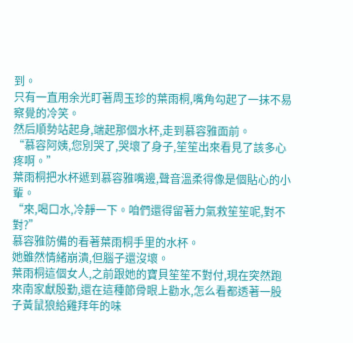到。
只有一直用余光盯著周玉珍的葉雨桐,嘴角勾起了一抹不易察覺的冷笑。
然后順勢站起身,端起那個水杯,走到慕容雅面前。
“慕容阿姨,您別哭了,哭壞了身子,笙笙出來看見了該多心疼啊。”
葉雨桐把水杯遞到慕容雅嘴邊,聲音溫柔得像是個貼心的小輩。
“來,喝口水,冷靜一下。咱們還得留著力氣救笙笙呢,對不對?”
慕容雅防備的看著葉雨桐手里的水杯。
她雖然情緒崩潰,但腦子還沒壞。
葉雨桐這個女人,之前跟她的寶貝笙笙不對付,現在突然跑來南家獻殷勤,還在這種節骨眼上勸水,怎么看都透著一股子黃鼠狼給雞拜年的味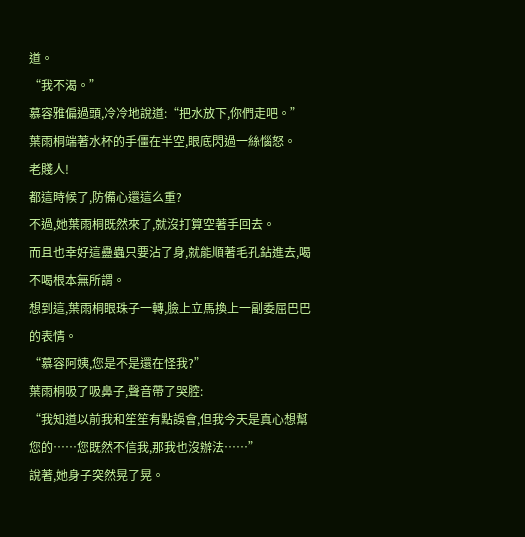道。
“我不渴。”
慕容雅偏過頭,冷冷地說道:“把水放下,你們走吧。”
葉雨桐端著水杯的手僵在半空,眼底閃過一絲惱怒。
老賤人!
都這時候了,防備心還這么重?
不過,她葉雨桐既然來了,就沒打算空著手回去。
而且也幸好這蠱蟲只要沾了身,就能順著毛孔鉆進去,喝不喝根本無所謂。
想到這,葉雨桐眼珠子一轉,臉上立馬換上一副委屈巴巴的表情。
“慕容阿姨,您是不是還在怪我?”
葉雨桐吸了吸鼻子,聲音帶了哭腔:
“我知道以前我和笙笙有點誤會,但我今天是真心想幫您的……您既然不信我,那我也沒辦法……”
說著,她身子突然晃了晃。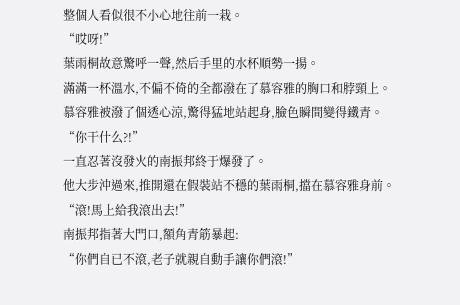整個人看似很不小心地往前一栽。
“哎呀!”
葉雨桐故意驚呼一聲,然后手里的水杯順勢一揚。
滿滿一杯溫水,不偏不倚的全都潑在了慕容雅的胸口和脖頸上。
慕容雅被潑了個透心涼,驚得猛地站起身,臉色瞬間變得鐵青。
“你干什么?!”
一直忍著沒發火的南振邦終于爆發了。
他大步沖過來,推開還在假裝站不穩的葉雨桐,擋在慕容雅身前。
“滾!馬上給我滾出去!”
南振邦指著大門口,額角青筋暴起:
“你們自已不滾,老子就親自動手讓你們滾!”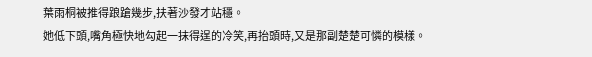葉雨桐被推得踉蹌幾步,扶著沙發才站穩。
她低下頭,嘴角極快地勾起一抹得逞的冷笑,再抬頭時,又是那副楚楚可憐的模樣。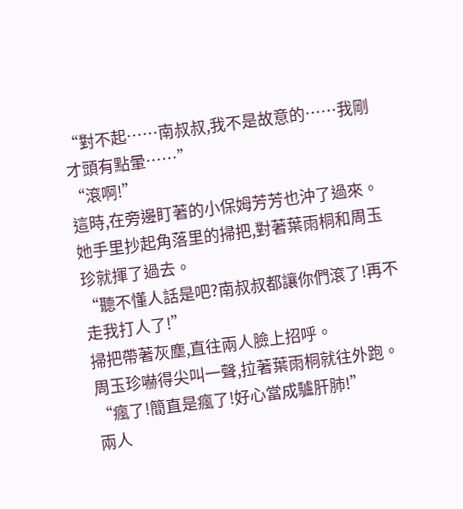“對不起……南叔叔,我不是故意的……我剛才頭有點暈……”
“滾啊!”
這時,在旁邊盯著的小保姆芳芳也沖了過來。
她手里抄起角落里的掃把,對著葉雨桐和周玉珍就揮了過去。
“聽不懂人話是吧?南叔叔都讓你們滾了!再不走我打人了!”
掃把帶著灰塵,直往兩人臉上招呼。
周玉珍嚇得尖叫一聲,拉著葉雨桐就往外跑。
“瘋了!簡直是瘋了!好心當成驢肝肺!”
兩人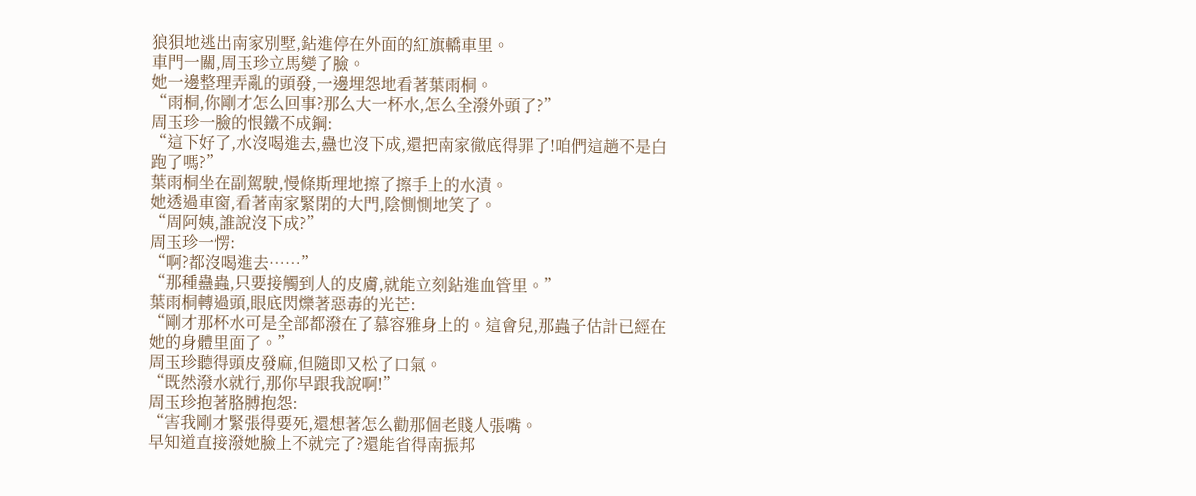狼狽地逃出南家別墅,鉆進停在外面的紅旗轎車里。
車門一關,周玉珍立馬變了臉。
她一邊整理弄亂的頭發,一邊埋怨地看著葉雨桐。
“雨桐,你剛才怎么回事?那么大一杯水,怎么全潑外頭了?”
周玉珍一臉的恨鐵不成鋼:
“這下好了,水沒喝進去,蠱也沒下成,還把南家徹底得罪了!咱們這趟不是白跑了嗎?”
葉雨桐坐在副駕駛,慢條斯理地擦了擦手上的水漬。
她透過車窗,看著南家緊閉的大門,陰惻惻地笑了。
“周阿姨,誰說沒下成?”
周玉珍一愣:
“啊?都沒喝進去……”
“那種蠱蟲,只要接觸到人的皮膚,就能立刻鉆進血管里。”
葉雨桐轉過頭,眼底閃爍著惡毒的光芒:
“剛才那杯水可是全部都潑在了慕容雅身上的。這會兒,那蟲子估計已經在她的身體里面了。”
周玉珍聽得頭皮發麻,但隨即又松了口氣。
“既然潑水就行,那你早跟我說啊!”
周玉珍抱著胳膊抱怨:
“害我剛才緊張得要死,還想著怎么勸那個老賤人張嘴。
早知道直接潑她臉上不就完了?還能省得南振邦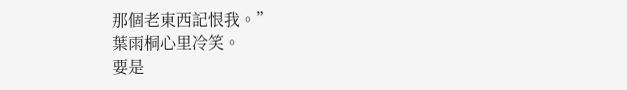那個老東西記恨我。”
葉雨桐心里冷笑。
要是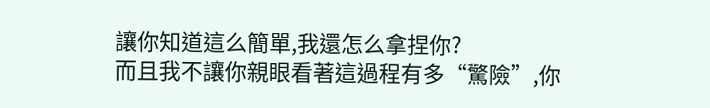讓你知道這么簡單,我還怎么拿捏你?
而且我不讓你親眼看著這過程有多“驚險”,你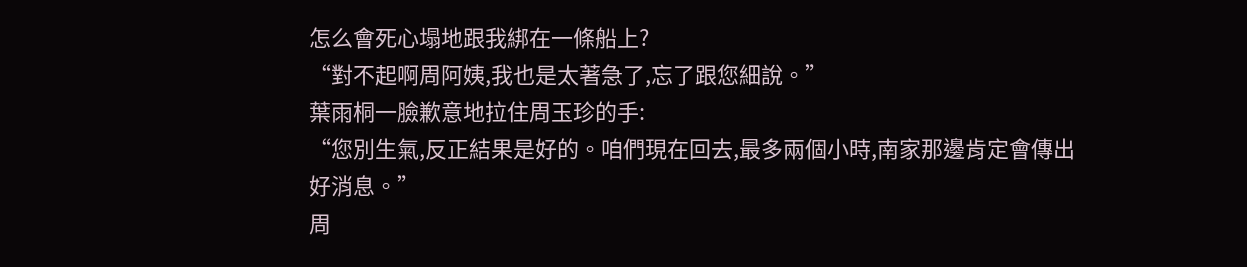怎么會死心塌地跟我綁在一條船上?
“對不起啊周阿姨,我也是太著急了,忘了跟您細說。”
葉雨桐一臉歉意地拉住周玉珍的手:
“您別生氣,反正結果是好的。咱們現在回去,最多兩個小時,南家那邊肯定會傳出好消息。”
周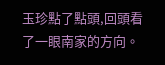玉珍點了點頭,回頭看了一眼南家的方向。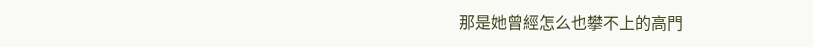那是她曾經怎么也攀不上的高門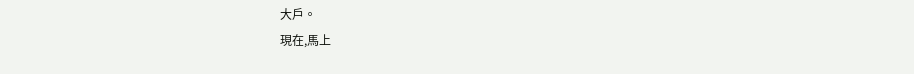大戶。
現在,馬上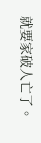就要家破人亡了。